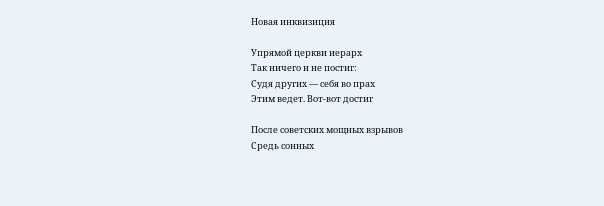Новая инквизиция

Упрямой церкви иерарх
Так ничего и не постиг:
Судя других — себя во прах
Этим ведет. Вот-вот достиг

После советских мощных взрывов
Средь сонных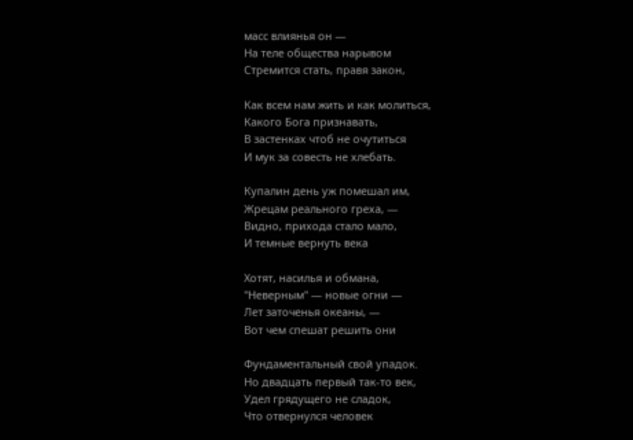масс влиянья он —
На теле общества нарывом
Стремится стать, правя закон,

Как всем нам жить и как молиться,
Какого Бога признавать,
В застенках чтоб не очутиться
И мук за совесть не хлебать.

Купалин день уж помешал им,
Жрецам реального греха, —
Видно, прихода стало мало,
И темные вернуть века

Хотят, насилья и обмана,
"Неверным" — новые огни —
Лет заточенья океаны, —
Вот чем спешат решить они

Фундаментальный свой упадок.
Но двадцать первый так-то век,
Удел грядущего не сладок,
Что отвернулся человек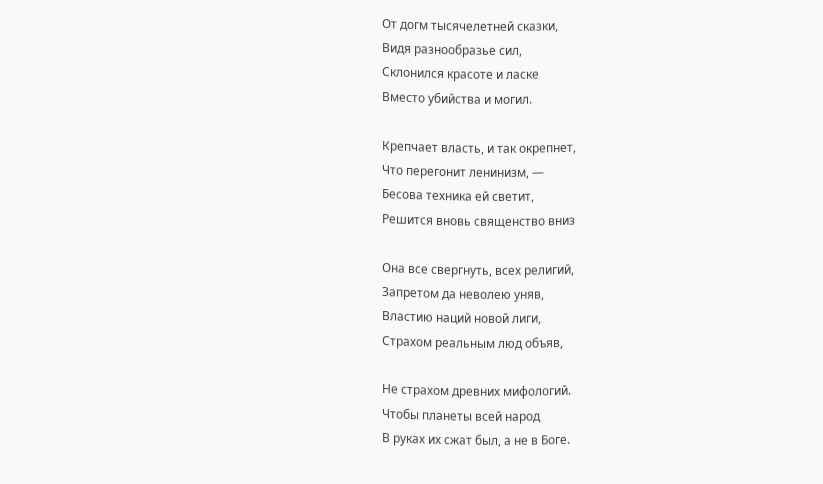От догм тысячелетней сказки,
Видя разнообразье сил,
Склонился красоте и ласке
Вместо убийства и могил.

Крепчает власть, и так окрепнет,
Что перегонит ленинизм, —
Бесова техника ей светит,
Решится вновь священство вниз

Она все свергнуть, всех религий,
Запретом да неволею уняв,
Властию наций новой лиги,
Страхом реальным люд объяв,

Не страхом древних мифологий.
Чтобы планеты всей народ
В руках их сжат был, а не в Боге.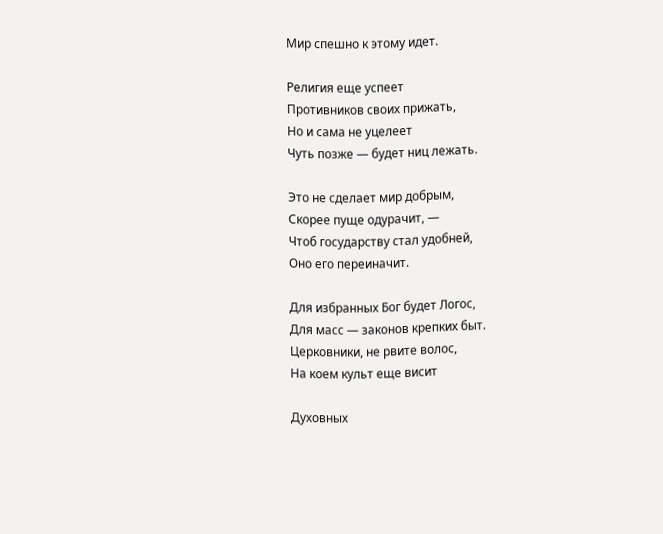Мир спешно к этому идет.

Религия еще успеет
Противников своих прижать,
Но и сама не уцелеет
Чуть позже — будет ниц лежать.

Это не сделает мир добрым,
Скорее пуще одурачит, —
Чтоб государству стал удобней,
Оно его переиначит.

Для избранных Бог будет Логос,
Для масс — законов крепких быт.
Церковники, не рвите волос,
На коем культ еще висит

Духовных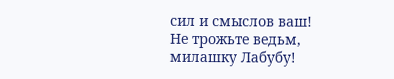сил и смыслов ваш!
Не трожьте ведьм, милашку Лабубу!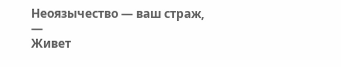Неоязычество — ваш страж, —
Живет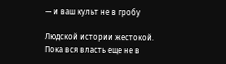— и ваш культ не в гробу

Людской истории жестокой.
Пока вся власть еще не в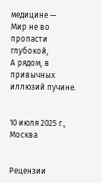медицине —
Мир не во пропасти глубокой,
А рядом, в привычных иллюзий пучине.


10 июля 2025 г., Москва


Рецензии